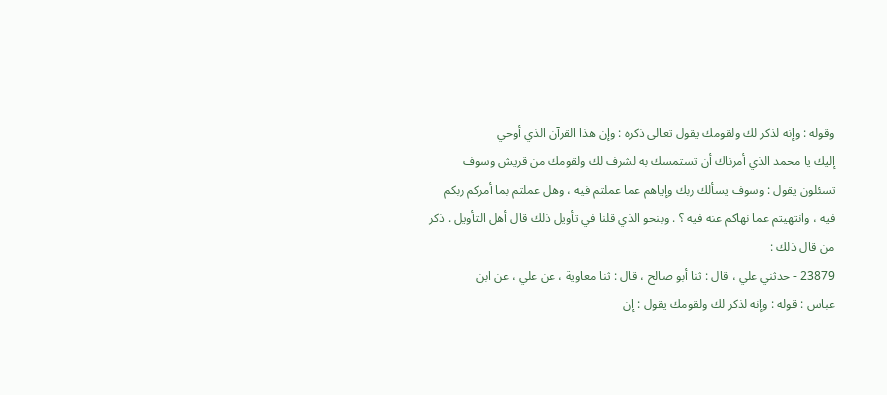وقوله : وإنه لذكر لك ولقومك يقول تعالى ذكره : وإن هذا القرآن الذي أوحي
إليك يا محمد الذي أمرناك أن تستمسك به لشرف لك ولقومك من قريش وسوف
تسئلون يقول : وسوف يسألك ربك وإياهم عما عملتم فيه ، وهل عملتم بما أمركم ربكم
فيه ، وانتهيتم عما نهاكم عنه فيه ؟ . وبنحو الذي قلنا في تأويل ذلك قال أهل التأويل . ذكر
من قال ذلك :
23879 - حدثني علي ، قال : ثنا أبو صالح ، قال : ثنا معاوية ، عن علي ، عن ابن
عباس : قوله : وإنه لذكر لك ولقومك يقول : إن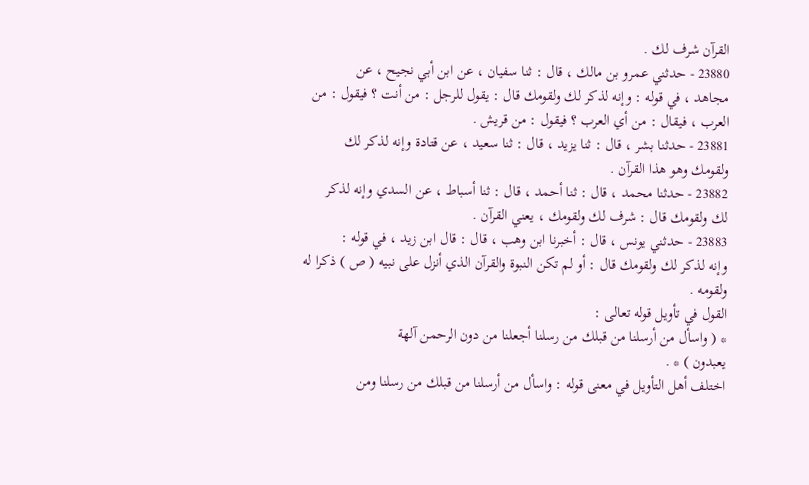القرآن شرف لك .
23880 - حدثني عمرو بن مالك ، قال : ثنا سفيان ، عن ابن أبي نجيح ، عن
مجاهد ، في قوله : وإنه لذكر لك ولقومك قال : يقول للرجل : من أنت ؟ فيقول : من
العرب ، فيقال : من أي العرب ؟ فيقول : من قريش .
23881 - حدثنا بشر ، قال : ثنا يزيد ، قال : ثنا سعيد ، عن قتادة وإنه لذكر لك
ولقومك وهو هذا القرآن .
23882 - حدثنا محمد ، قال : ثنا أحمد ، قال : ثنا أسباط ، عن السدي وإنه لذكر
لك ولقومك قال : شرف لك ولقومك ، يعني القرآن .
23883 - حدثني يونس ، قال : أخبرنا ابن وهب ، قال : قال ابن زيد ، في قوله :
وإنه لذكر لك ولقومك قال : أو لم تكن النبوة والقرآن الذي أنزل على نبيه ( ص ) ذكرا له
ولقومه .
القول في تأويل قوله تعالى :
* ( واسأل من أرسلنا من قبلك من رسلنا أجعلنا من دون الرحمن آلهة
يعبدون ) * .
اختلف أهل التأويل في معنى قوله : واسأل من أرسلنا من قبلك من رسلنا ومن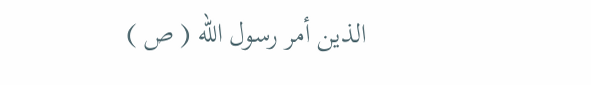الذين أمر رسول الله ( ص )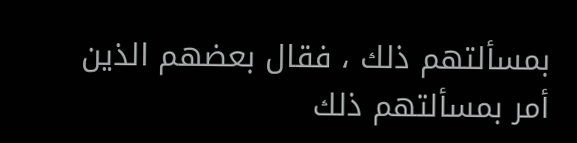بمسألتهم ذلك ، فقال بعضهم الذين أمر بمسألتهم ذلك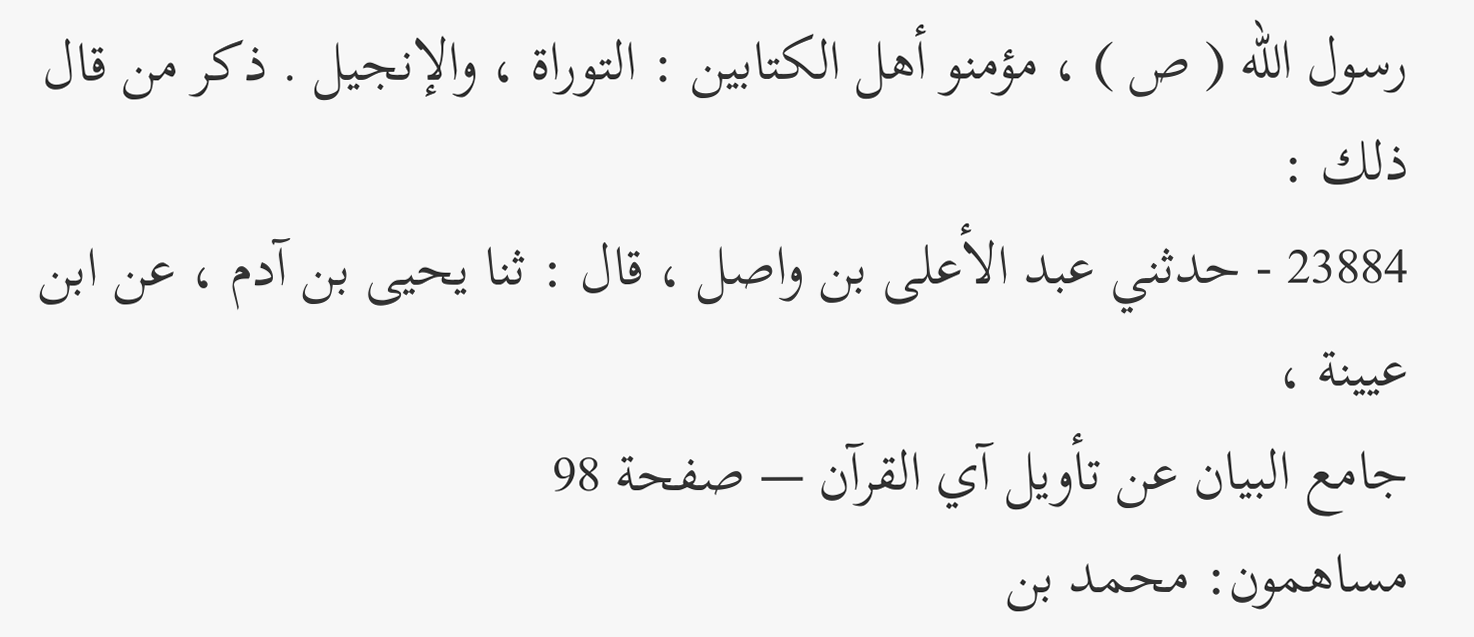رسول الله ( ص ) ، مؤمنو أهل الكتابين : التوراة ، والإنجيل . ذكر من قال ذلك :
23884 - حدثني عبد الأعلى بن واصل ، قال : ثنا يحيى بن آدم ، عن ابن عيينة ،
جامع البيان عن تأويل آي القرآن — صفحة 98
مساهمون: محمد بن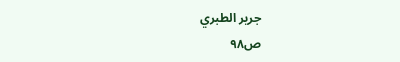جرير الطبري
ص٩٨